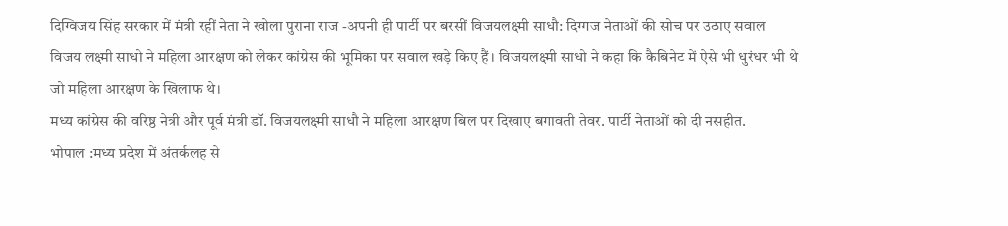दिग्विजय सिंह सरकार में मंत्री रहीं नेता ने खोला पुराना राज -अपनी ही पार्टी पर बरसीं विजयलक्ष्मी साधौ: दिग्गज नेताओं की सोच पर उठाए सवाल
विजय लक्ष्मी साधो ने महिला आरक्षण को लेकर कांग्रेस की भूमिका पर सवाल खड़े किए हैं। विजयलक्ष्मी साधो ने कहा कि कैबिनेट में ऐसे भी धुरंधर भी थे जो महिला आरक्षण के खिलाफ थे।
मध्य कांग्रेस की वरिष्ठ नेत्री और पूर्व मंत्री डॉ. विजयलक्ष्मी साधौ ने महिला आरक्षण बिल पर दिखाए बगावती तेवर. पार्टी नेताओं को दी नसहीत.
भोपाल :मध्य प्रदेश में अंतर्कलह से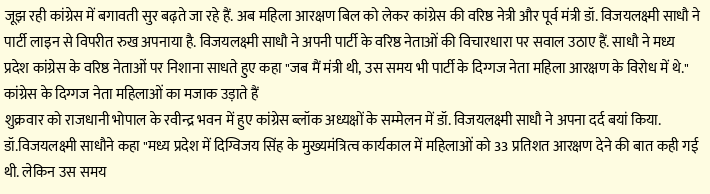जूझ रही कांग्रेस में बगावती सुर बढ़ते जा रहे हैं. अब महिला आरक्षण बिल को लेकर कांग्रेस की वरिष्ठ नेत्री और पूर्व मंत्री डॉ. विजयलक्ष्मी साधौ ने पार्टी लाइन से विपरीत रुख अपनाया है. विजयलक्ष्मी साधौ ने अपनी पार्टी के वरिष्ठ नेताओं की विचारधारा पर सवाल उठाए हैं. साधौ ने मध्य प्रदेश कांग्रेस के वरिष्ठ नेताओं पर निशाना साधते हुए कहा "जब मैं मंत्री थी, उस समय भी पार्टी के दिग्गज नेता महिला आरक्षण के विरोध में थे."
कांग्रेस के दिग्गज नेता महिलाओं का मजाक उड़ाते हैं
शुक्रवार को राजधानी भोपाल के रवीन्द्र भवन में हुए कांग्रेस ब्लॉक अध्यक्षों के सम्मेलन में डॉ. विजयलक्ष्मी साधौ ने अपना दर्द बयां किया. डॉ.विजयलक्ष्मी साधौने कहा "मध्य प्रदेश में दिग्विजय सिंह के मुख्यमंत्रित्व कार्यकाल में महिलाओं को 33 प्रतिशत आरक्षण देने की बात कही गई थी. लेकिन उस समय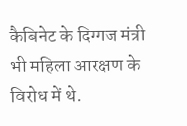कैबिनेट के दिग्गज मंत्री भी महिला आरक्षण के विरोध में थे.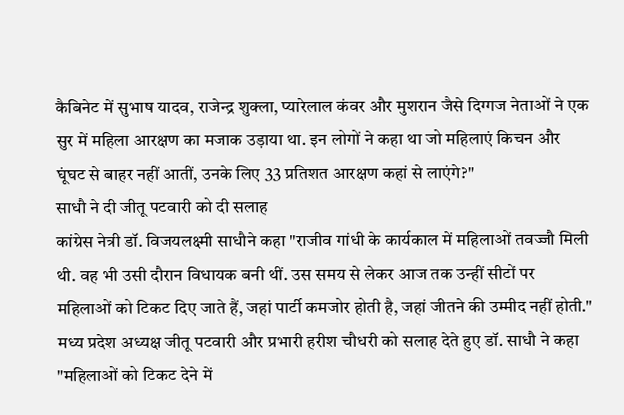कैबिनेट में सुभाष यादव, राजेन्द्र शुक्ला, प्यारेलाल कंवर और मुशरान जैसे दिग्गज नेताओं ने एक सुर में महिला आरक्षण का मजाक उड़ाया था. इन लोगों ने कहा था जो महिलाएं किचन और घूंघट से बाहर नहीं आतीं, उनके लिए 33 प्रतिशत आरक्षण कहां से लाएंगे?"
साधौ ने दी जीतू पटवारी को दी सलाह
कांग्रेस नेत्री डॉ. विजयलक्ष्मी साधौने कहा "राजीव गांधी के कार्यकाल में महिलाओं तवज्जौ मिली थी. वह भी उसी दौरान विधायक बनी थीं. उस समय से लेकर आज तक उन्हीं सीटों पर महिलाओं को टिकट दिए जाते हैं, जहां पार्टी कमजोर होती है, जहां जीतने की उम्मीद नहीं होती." मध्य प्रदेश अध्यक्ष जीतू पटवारी और प्रभारी हरीश चौधरी को सलाह देते हुए डॉ. साधौ ने कहा "महिलाओं को टिकट देने में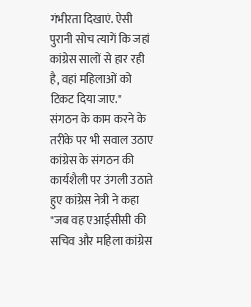गंभीरता दिखाएं. ऐसी पुरानी सोच त्यागें कि जहां कांग्रेस सालों से हार रही है, वहां महिलाओं को टिकट दिया जाए."
संगठन के काम करने के तरीके पर भी सवाल उठाए
कांग्रेस के संगठन की कार्यशैली पर उंगली उठाते हुए कांग्रेस नेत्री ने कहा "जब वह एआईसीसी की सचिव और महिला कांग्रेस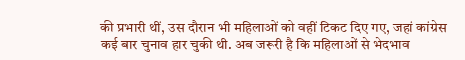की प्रभारी थीं, उस दौरान भी महिलाओं को वहीं टिकट दिए गए, जहां कांग्रेस कई बार चुनाव हार चुकी थी. अब जरूरी है कि महिलाओं से भेदभाव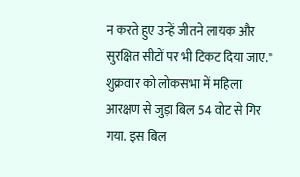न करते हुए उन्हें जीतने लायक और सुरक्षित सीटों पर भी टिकट दिया जाए."
शुक्रवार को लोकसभा में महिला आरक्षण से जुड़ा बिल 54 वोट से गिर गया. इस बिल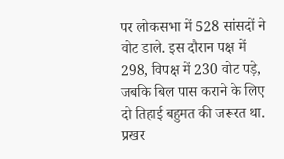पर लोकसभा में 528 सांसदों ने वोट डाले. इस दौरान पक्ष में 298, विपक्ष में 230 वोट पड़े, जबकि बिल पास कराने के लिए दो तिहाई बहुमत की जरूरत था.
प्रखर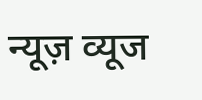न्यूज़ व्यूज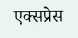एक्सप्रेस